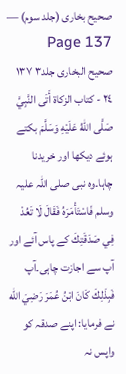صحیح بخاری (جلد سوم) — Page 137
صحيح البخاری جلد۳ ۱۳۷ ٢٤ - كتاب الزكاة أَتَى النَّبِيَّ صَلَّى اللهُ عَلَيْهِ وَسَلَّمَ بکتے ہوئے دیکھا اور خریدنا چاہا۔وہ نبی صلی اللہ علیہ وسلم فَاسْتَأْمَرَهُ فَقَالَ لَا تَعُدْ فِي صَدَقَتِكَ کے پاس آئے اور آپ سے اجازت چاہی۔آپ فَبِذَلِكَ كَانَ ابْنُ عُمَرَ رَضِيَ الله نے فرمایا: اپنے صدقہ کو واپس نہ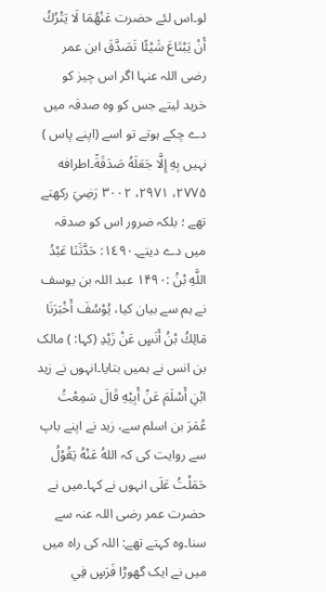لو۔اس لئے حضرت عَنْهُمَا لَا يَتْرُكُ أَنْ يَبْتَاعَ شَيْئًا تَصَدَّقَ ابن عمر رضی اللہ عنہا اگر اس چیز کو خرید لیتے جس کو وہ صدقہ میں دے چکے ہوتے تو اسے (اپنے پاس ) نہیں بِهِ إِلَّا جَعَلَهُ صَدَقَةً۔اطرافه ۲۷۷۵، ۲۹۷۱، ۳۰۰۲ رَضِيَ رکھتے تھے ؛ بلکہ ضرور اس کو صدقہ میں دے دیتے۔١٤٩٠: حَدَّثَنَا عَبْدُ اللَّهِ بْنُ :۱۴۹۰ عبد اللہ بن یوسف نے ہم سے بیان کیا، يُوْسُفَ أَخْبَرَنَا مَالِكُ بْنُ أَنَسٍ عَنْ زَيْدِ (کہا: ) مالک بن انس نے ہمیں بتایا۔انہوں نے زید ابْنِ أَسْلَمَ عَنْ أَبِيْهِ قَالَ سَمِعْتُ عُمَرَ بن اسلم سے، زید نے اپنے باپ سے روایت کی کہ اللهُ عَنْهُ يَقُوْلُ حَمَلْتُ عَلَى انہوں نے کہا۔میں نے حضرت عمر رضی اللہ عنہ سے سنا۔وہ کہتے تھے: اللہ کی راہ میں میں نے ایک گھوڑا فَرَسٍ فِي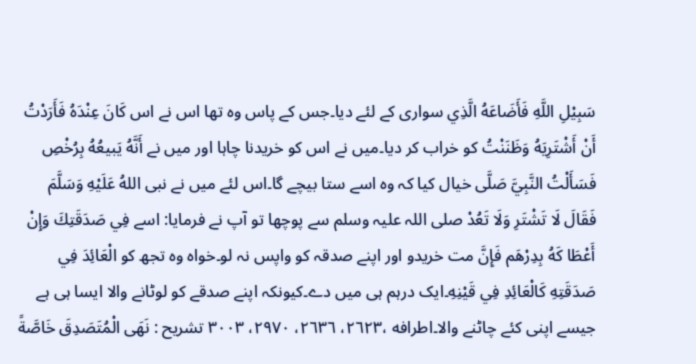سَبِيْلِ اللَّهِ فَأَضَاعَهُ الَّذِي سواری کے لئے دیا۔جس کے پاس وہ تھا اس نے اس كَانَ عِنْدَهُ فَأَرَدْتُ أَنْ أَشْتَرِيَهُ وَظَنَنْتُ کو خراب کر دیا۔میں نے اس کو خریدنا چاہا اور میں نے أَنَّهُ يَبيعُهُ بِرُخْصِ فَسَأَلْتُ النَّبِيَّ صَلَّى خیال کیا کہ وہ اسے ستا بیچے گا۔اس لئے میں نے نبی اللهُ عَلَيْهِ وَسَلَّمَ فَقَالَ لَا تَشْتَرِ وَلَا تَعُدْ صلى اللہ علیہ وسلم سے پوچھا تو آپ نے فرمایا: اسے فِي صَدَقَتِكَ وَإِنْ أَعْطَا كَهُ بِدِرْهَم فَإِنَّ مت خریدو اور اپنے صدقہ کو واپس نہ لو۔خواہ وہ تجھ کو الْعَائِدَ فِي صَدَقَتِهِ كَالْعَائِدِ فِي قَيْنِهِ۔ایک درہم ہی میں دے۔کیونکہ اپنے صدقے کو لوٹانے والا ایسا ہی ہے جیسے اپنی کئے چاٹنے والا۔اطرافه ،٢٦٢٣، ٢٦٣٦، ۲۹۷۰، ۳۰۰۳ تشریح : نَهَى الْمُتَصَدِقَ خَاصَّةً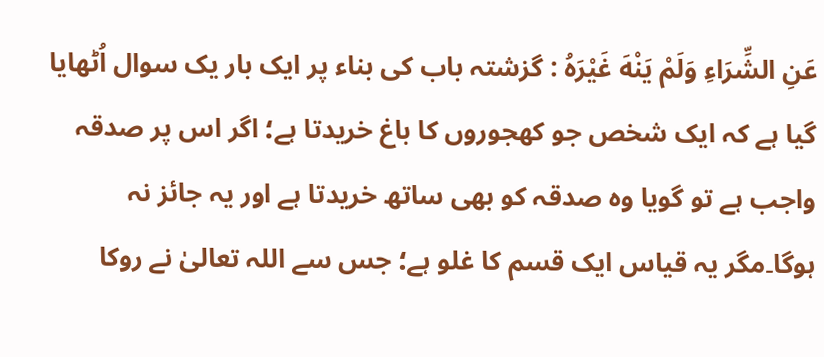عَنِ الشِّرَاءِ وَلَمْ يَنْهَ غَيْرَهُ : گزشتہ باب کی بناء پر ایک بار یک سوال اُٹھایا گیا ہے کہ ایک شخص جو کھجوروں کا باغ خریدتا ہے؛ اگر اس پر صدقہ واجب ہے تو گویا وہ صدقہ کو بھی ساتھ خریدتا ہے اور یہ جائز نہ ہوگا۔مگر یہ قیاس ایک قسم کا غلو ہے؛ جس سے اللہ تعالیٰ نے روکا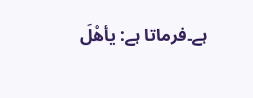ہے۔فرماتا ہے: يأهْلَ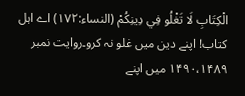الْكِتَابِ لَا تَغْلُو فِي دِينِكُمْ (النساء:۱۷۲) اے اہل کتاب! اپنے دین میں غلو نہ کرو۔روایت نمبر ۱۴۹۰،۱۴۸۹ میں اپنے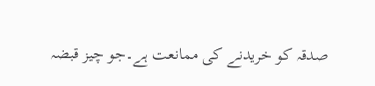صدقہ کو خریدنے کی ممانعت ہے۔جو چیز قبضہ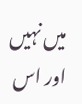میں نہیں اور اس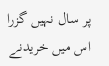پر سال نہیں گزرا اس میں خریدنے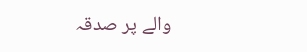والے پر صدقہ